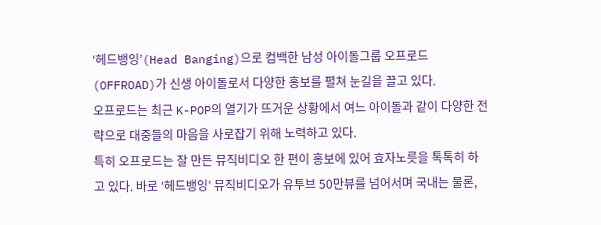‘헤드뱅잉’(Head Banging)으로 컴백한 남성 아이돌그룹 오프로드(OFFROAD)가 신생 아이돌로서 다양한 홍보를 펼쳐 눈길을 끌고 있다.
오프로드는 최근 K-POP의 열기가 뜨거운 상황에서 여느 아이돌과 같이 다양한 전략으로 대중들의 마음을 사로잡기 위해 노력하고 있다.
특히 오프로드는 잘 만든 뮤직비디오 한 편이 홍보에 있어 효자노릇을 톡톡히 하고 있다. 바로 ‘헤드뱅잉’ 뮤직비디오가 유투브 50만뷰를 넘어서며 국내는 물론,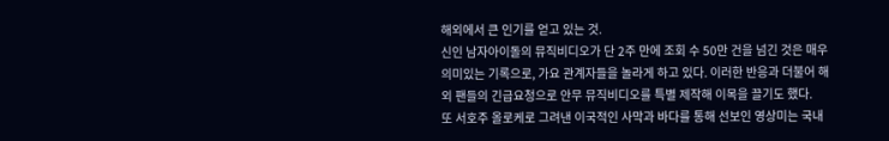해외에서 큰 인기를 얻고 있는 것.
신인 남자아이돌의 뮤직비디오가 단 2주 만에 조회 수 50만 건을 넘긴 것은 매우 의미있는 기록으로, 가요 관계자들을 놀라게 하고 있다. 이러한 반응과 더불어 해외 팬들의 긴급요청으로 안무 뮤직비디오를 특별 제작해 이목을 끌기도 했다.
또 서호주 올로케로 그려낸 이국적인 사막과 바다를 통해 선보인 영상미는 국내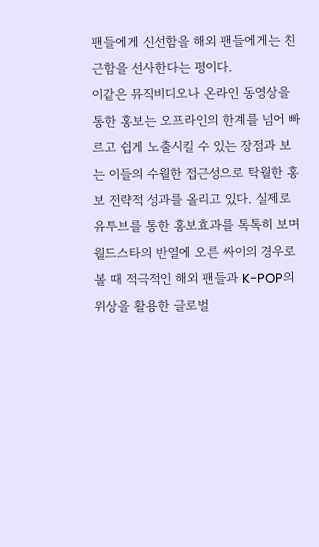팬들에게 신선함을 해외 팬들에게는 친근함을 선사한다는 평이다.
이같은 뮤직비디오나 온라인 동영상을 통한 홍보는 오프라인의 한계를 넘어 빠르고 쉽게 노출시킬 수 있는 장점과 보는 이들의 수월한 접근성으로 탁월한 홍보 전략적 성과를 올리고 있다. 실제로 유투브를 통한 홍보효과를 톡톡히 보며 월드스타의 반열에 오른 싸이의 경우로 볼 때 적극적인 해외 팬들과 K-POP의 위상을 활용한 글로벌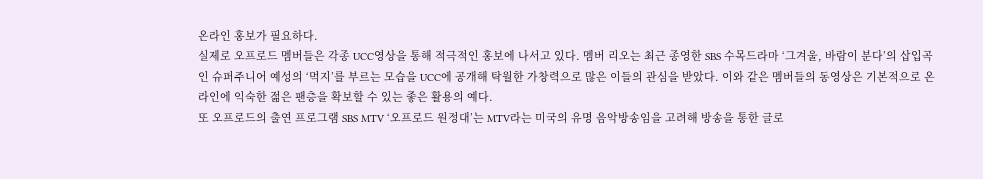온라인 홍보가 필요하다.
실제로 오프로드 멤버들은 각종 UCC영상을 통해 적극적인 홍보에 나서고 있다. 멤버 리오는 최근 종영한 SBS 수목드라마 ‘그겨울, 바람이 분다’의 삽입곡인 슈퍼주니어 예성의 ‘먹지’를 부르는 모습을 UCC에 공개해 탁월한 가창력으로 많은 이들의 관심을 받았다. 이와 같은 멤버들의 동영상은 기본적으로 온라인에 익숙한 젊은 팬층을 확보할 수 있는 좋은 활용의 예다.
또 오프로드의 출연 프로그램 SBS MTV ‘오프로드 원정대’는 MTV라는 미국의 유명 음악방송임을 고려해 방송을 통한 글로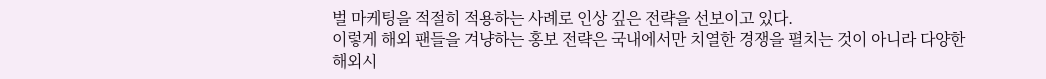벌 마케팅을 적절히 적용하는 사례로 인상 깊은 전략을 선보이고 있다.
이렇게 해외 팬들을 겨냥하는 홍보 전략은 국내에서만 치열한 경쟁을 펼치는 것이 아니라 다양한 해외시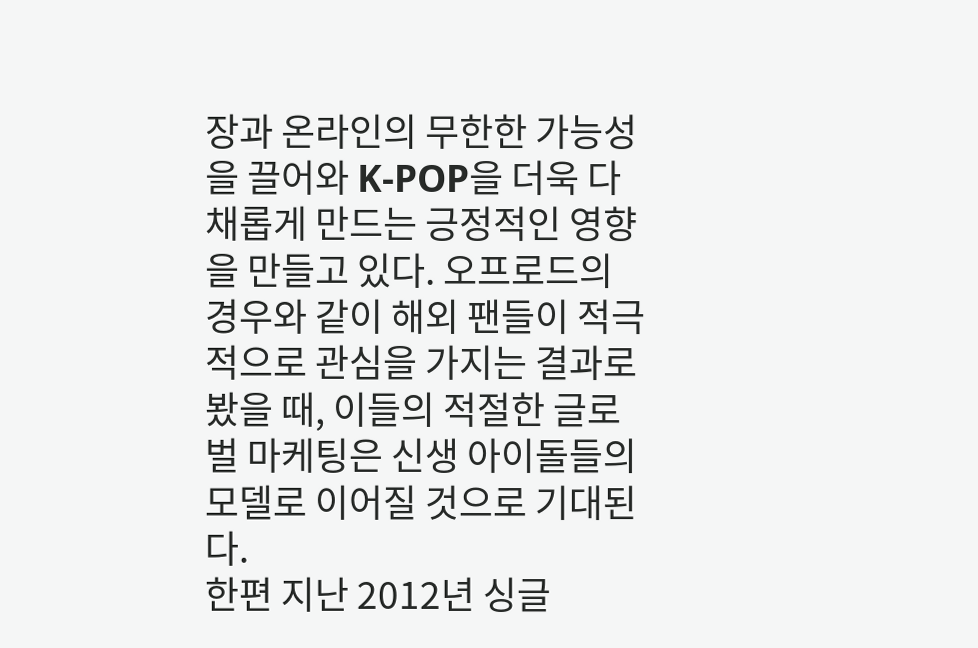장과 온라인의 무한한 가능성을 끌어와 K-POP을 더욱 다채롭게 만드는 긍정적인 영향을 만들고 있다. 오프로드의 경우와 같이 해외 팬들이 적극적으로 관심을 가지는 결과로 봤을 때, 이들의 적절한 글로벌 마케팅은 신생 아이돌들의 모델로 이어질 것으로 기대된다.
한편 지난 2012년 싱글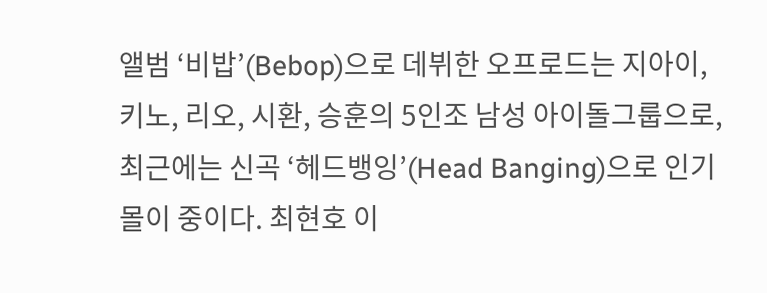앨범 ‘비밥’(Bebop)으로 데뷔한 오프로드는 지아이, 키노, 리오, 시환, 승훈의 5인조 남성 아이돌그룹으로, 최근에는 신곡 ‘헤드뱅잉’(Head Banging)으로 인기몰이 중이다. 최현호 이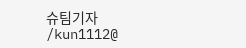슈팀기자 /kun1112@